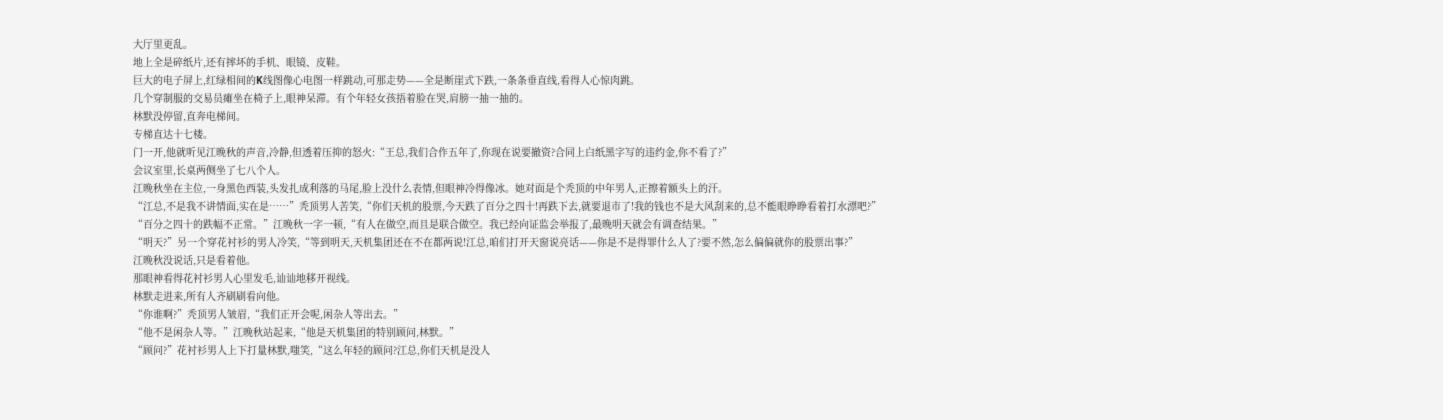大厅里更乱。
地上全是碎纸片,还有摔坏的手机、眼镜、皮鞋。
巨大的电子屏上,红绿相间的K线图像心电图一样跳动,可那走势——全是断崖式下跌,一条条垂直线,看得人心惊肉跳。
几个穿制服的交易员瘫坐在椅子上,眼神呆滞。有个年轻女孩捂着脸在哭,肩膀一抽一抽的。
林默没停留,直奔电梯间。
专梯直达十七楼。
门一开,他就听见江晚秋的声音,冷静,但透着压抑的怒火:“王总,我们合作五年了,你现在说要撤资?合同上白纸黑字写的违约金,你不看了?”
会议室里,长桌两侧坐了七八个人。
江晚秋坐在主位,一身黑色西装,头发扎成利落的马尾,脸上没什么表情,但眼神冷得像冰。她对面是个秃顶的中年男人,正擦着额头上的汗。
“江总,不是我不讲情面,实在是……”秃顶男人苦笑,“你们天机的股票,今天跌了百分之四十!再跌下去,就要退市了!我的钱也不是大风刮来的,总不能眼睁睁看着打水漂吧?”
“百分之四十的跌幅不正常。”江晚秋一字一顿,“有人在做空,而且是联合做空。我已经向证监会举报了,最晚明天就会有调查结果。”
“明天?”另一个穿花衬衫的男人冷笑,“等到明天,天机集团还在不在都两说!江总,咱们打开天窗说亮话——你是不是得罪什么人了?要不然,怎么偏偏就你的股票出事?”
江晚秋没说话,只是看着他。
那眼神看得花衬衫男人心里发毛,讪讪地移开视线。
林默走进来,所有人齐刷刷看向他。
“你谁啊?”秃顶男人皱眉,“我们正开会呢,闲杂人等出去。”
“他不是闲杂人等。”江晚秋站起来,“他是天机集团的特别顾问,林默。”
“顾问?”花衬衫男人上下打量林默,嗤笑,“这么年轻的顾问?江总,你们天机是没人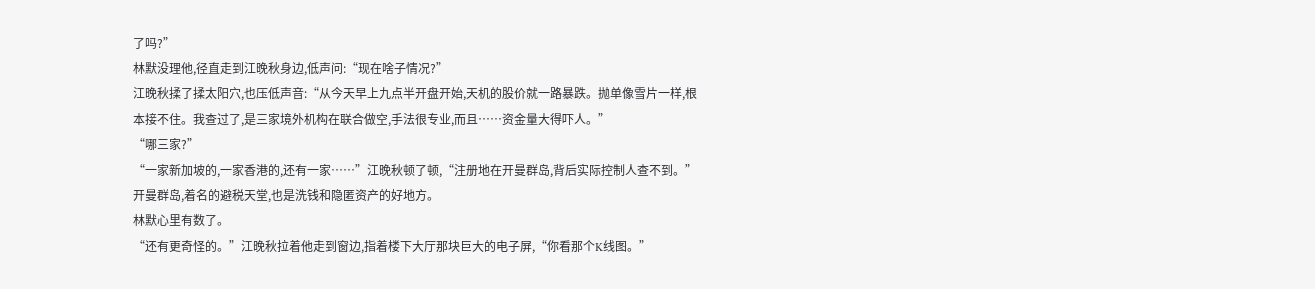了吗?”
林默没理他,径直走到江晚秋身边,低声问:“现在啥子情况?”
江晚秋揉了揉太阳穴,也压低声音:“从今天早上九点半开盘开始,天机的股价就一路暴跌。抛单像雪片一样,根本接不住。我查过了,是三家境外机构在联合做空,手法很专业,而且……资金量大得吓人。”
“哪三家?”
“一家新加坡的,一家香港的,还有一家……”江晚秋顿了顿,“注册地在开曼群岛,背后实际控制人查不到。”
开曼群岛,着名的避税天堂,也是洗钱和隐匿资产的好地方。
林默心里有数了。
“还有更奇怪的。”江晚秋拉着他走到窗边,指着楼下大厅那块巨大的电子屏,“你看那个K线图。”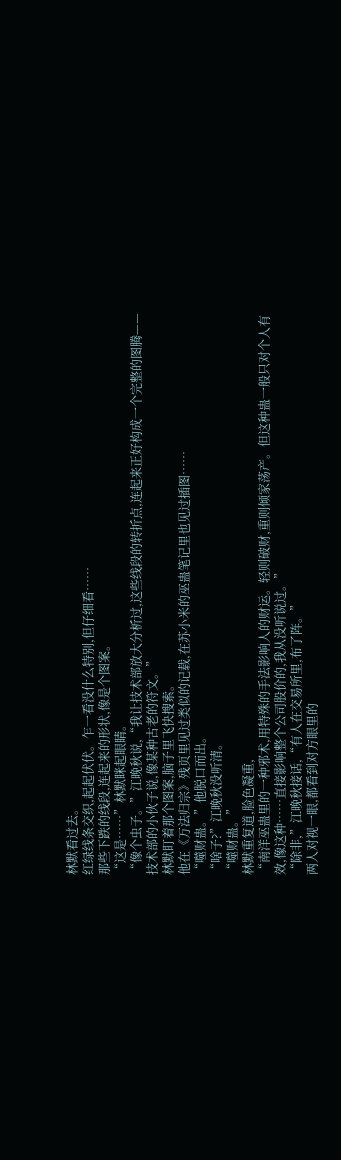林默看过去。
红绿线条交织,起起伏伏。乍一看没什么特别,但仔细看……
那些下跌的线段,连起来的形状,像是个图案。
“这是……”林默眯起眼睛。
“像个虫子。”江晚秋说,“我让技术部放大分析过,这些线段的转折点,连起来正好构成一个完整的图腾——技术部的小伙子说,像某种古老的符文。”
林默盯着那个图案,脑子里飞快搜索。
他在《万法归宗》残页里见过类似的记载,在苏小米的巫蛊笔记里也见过插图……
“噬财蛊。”他脱口而出。
“啥子?”江晚秋没听清。
“噬财蛊。”
林默重复道,脸色凝重,
“南洋巫蛊里的一种邪术,用特殊的手法影响人的财运。轻则破财,重则倾家荡产。但这种蛊一般只对个人有效,像这种……直接影响整个公司股价的,我从没听说过。”
“除非,”江晚秋接话,“有人在交易所里,布了阵。”
两人对视一眼,都看到对方眼里的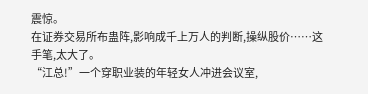震惊。
在证券交易所布蛊阵,影响成千上万人的判断,操纵股价……这手笔,太大了。
“江总!”一个穿职业装的年轻女人冲进会议室,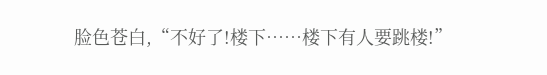脸色苍白,“不好了!楼下……楼下有人要跳楼!”